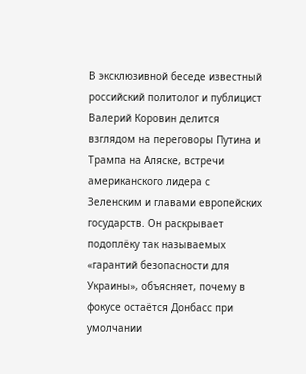В эксклюзивной беседе известный российский политолог и публицист Валерий Коровин делится взглядом на переговоры Путина и Трампа на Аляске, встречи американского лидера с Зеленским и главами европейских государств. Он раскрывает подоплёку так называемых «гарантий безопасности для Украины», объясняет, почему в фокусе остаётся Донбасс при умолчании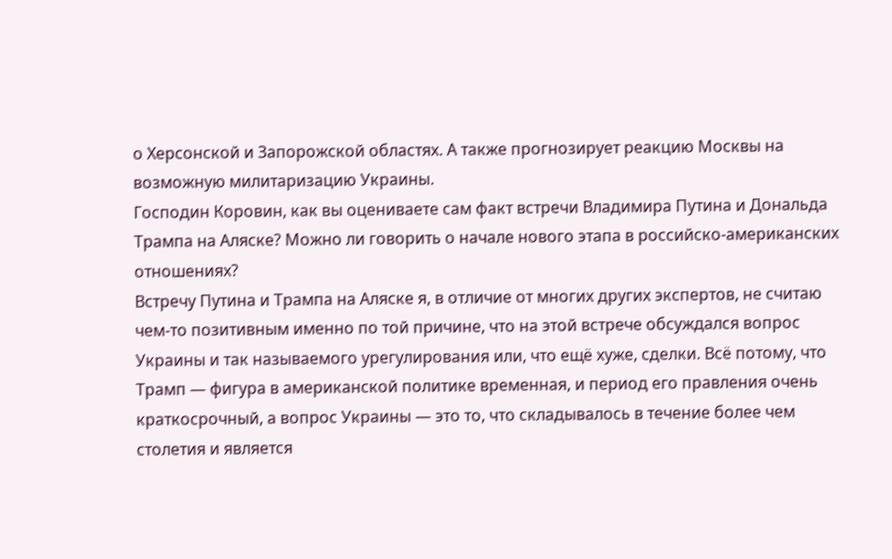о Херсонской и Запорожской областях. А также прогнозирует реакцию Москвы на возможную милитаризацию Украины.
Господин Коровин, как вы оцениваете сам факт встречи Владимира Путина и Дональда Трампа на Аляске? Можно ли говорить о начале нового этапа в российско-американских отношениях?
Встречу Путина и Трампа на Аляске я, в отличие от многих других экспертов, не считаю чем-то позитивным именно по той причине, что на этой встрече обсуждался вопрос Украины и так называемого урегулирования или, что ещё хуже, сделки. Всё потому, что Трамп — фигура в американской политике временная, и период его правления очень краткосрочный, а вопрос Украины — это то, что складывалось в течение более чем столетия и является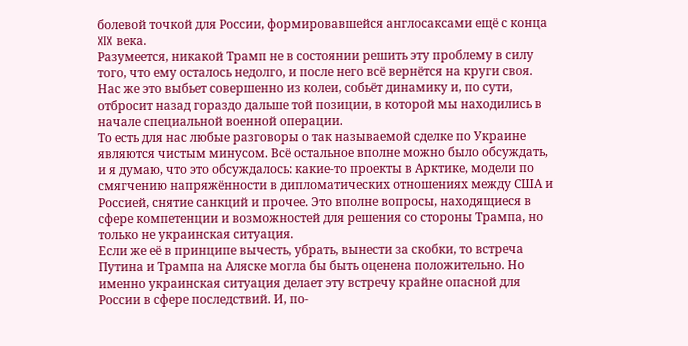болевой точкой для России, формировавшейся англосаксами ещё с конца XIX века.
Разумеется, никакой Трамп не в состоянии решить эту проблему в силу того, что ему осталось недолго, и после него всё вернётся на круги своя. Нас же это выбьет совершенно из колеи, собьёт динамику и, по сути, отбросит назад гораздо дальше той позиции, в которой мы находились в начале специальной военной операции.
То есть для нас любые разговоры о так называемой сделке по Украине являются чистым минусом. Всё остальное вполне можно было обсуждать, и я думаю, что это обсуждалось: какие-то проекты в Арктике, модели по смягчению напряжённости в дипломатических отношениях между США и Россией, снятие санкций и прочее. Это вполне вопросы, находящиеся в сфере компетенции и возможностей для решения со стороны Трампа, но только не украинская ситуация.
Если же её в принципе вычесть, убрать, вынести за скобки, то встреча Путина и Трампа на Аляске могла бы быть оценена положительно. Но именно украинская ситуация делает эту встречу крайне опасной для России в сфере последствий. И, по-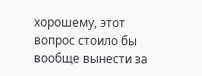хорошему, этот вопрос стоило бы вообще вынести за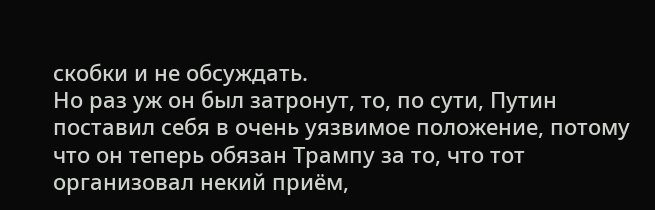скобки и не обсуждать.
Но раз уж он был затронут, то, по сути, Путин поставил себя в очень уязвимое положение, потому что он теперь обязан Трампу за то, что тот организовал некий приём,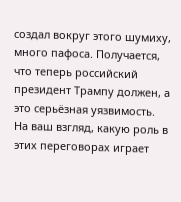создал вокруг этого шумиху, много пафоса. Получается, что теперь российский президент Трампу должен, а это серьёзная уязвимость.
На ваш взгляд, какую роль в этих переговорах играет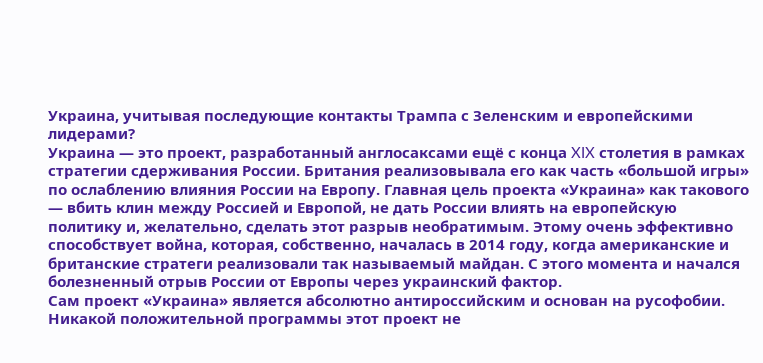Украина, учитывая последующие контакты Трампа с Зеленским и европейскими лидерами?
Украина — это проект, разработанный англосаксами ещё с конца XIX столетия в рамках стратегии сдерживания России. Британия реализовывала его как часть «большой игры» по ослаблению влияния России на Европу. Главная цель проекта «Украина» как такового — вбить клин между Россией и Европой, не дать России влиять на европейскую политику и, желательно, сделать этот разрыв необратимым. Этому очень эффективно способствует война, которая, собственно, началась в 2014 году, когда американские и британские стратеги реализовали так называемый майдан. С этого момента и начался болезненный отрыв России от Европы через украинский фактор.
Сам проект «Украина» является абсолютно антироссийским и основан на русофобии. Никакой положительной программы этот проект не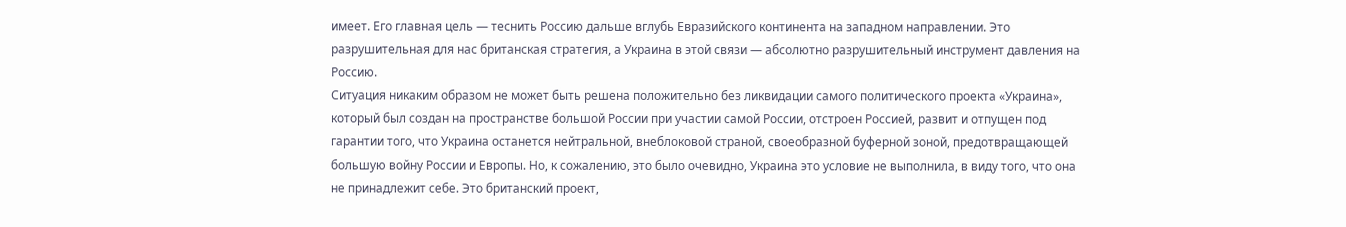имеет. Его главная цель — теснить Россию дальше вглубь Евразийского континента на западном направлении. Это разрушительная для нас британская стратегия, а Украина в этой связи — абсолютно разрушительный инструмент давления на Россию.
Ситуация никаким образом не может быть решена положительно без ликвидации самого политического проекта «Украина», который был создан на пространстве большой России при участии самой России, отстроен Россией, развит и отпущен под гарантии того, что Украина останется нейтральной, внеблоковой страной, своеобразной буферной зоной, предотвращающей большую войну России и Европы. Но, к сожалению, это было очевидно, Украина это условие не выполнила, в виду того, что она не принадлежит себе. Это британский проект,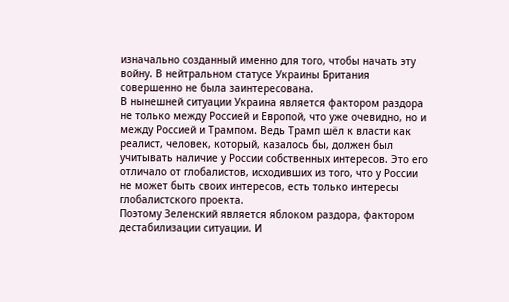изначально созданный именно для того, чтобы начать эту войну. В нейтральном статусе Украины Британия совершенно не была заинтересована.
В нынешней ситуации Украина является фактором раздора не только между Россией и Европой, что уже очевидно, но и между Россией и Трампом. Ведь Трамп шёл к власти как реалист, человек, который, казалось бы, должен был учитывать наличие у России собственных интересов. Это его отличало от глобалистов, исходивших из того, что у России не может быть своих интересов, есть только интересы глобалистского проекта.
Поэтому Зеленский является яблоком раздора, фактором дестабилизации ситуации. И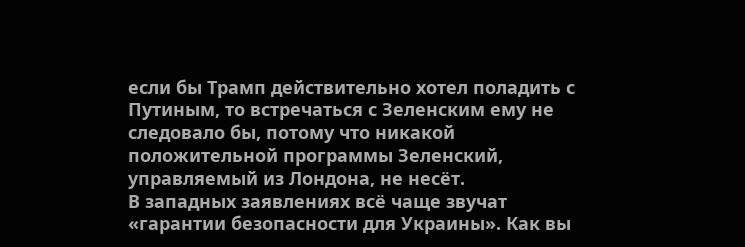если бы Трамп действительно хотел поладить с Путиным, то встречаться с Зеленским ему не следовало бы, потому что никакой положительной программы Зеленский, управляемый из Лондона, не несёт.
В западных заявлениях всё чаще звучат «гарантии безопасности для Украины». Как вы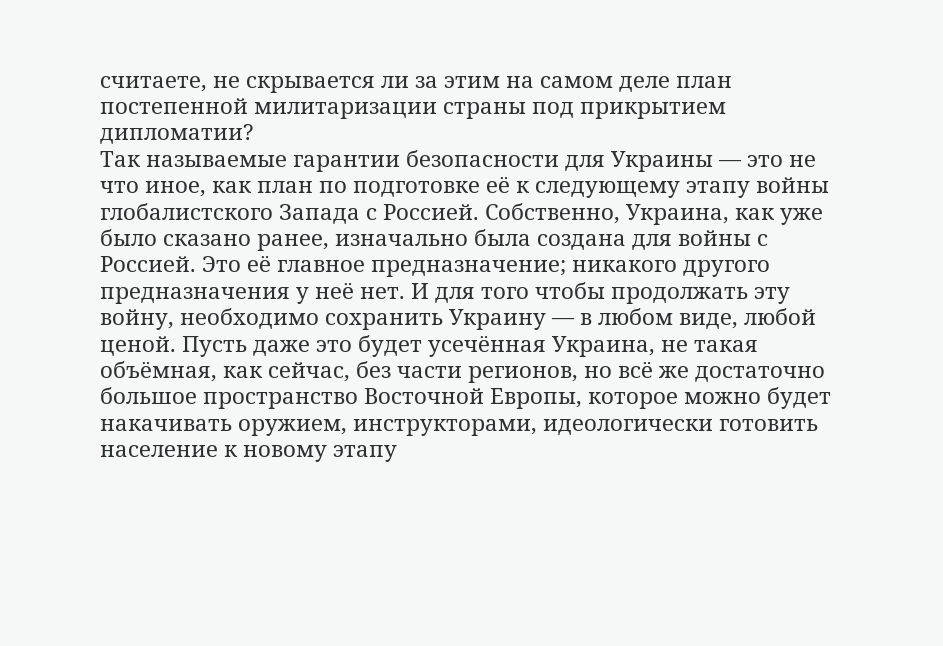считаете, не скрывается ли за этим на самом деле план постепенной милитаризации страны под прикрытием дипломатии?
Так называемые гарантии безопасности для Украины — это не что иное, как план по подготовке её к следующему этапу войны глобалистского Запада с Россией. Собственно, Украина, как уже было сказано ранее, изначально была создана для войны с Россией. Это её главное предназначение; никакого другого предназначения у неё нет. И для того чтобы продолжать эту войну, необходимо сохранить Украину — в любом виде, любой ценой. Пусть даже это будет усечённая Украина, не такая объёмная, как сейчас, без части регионов, но всё же достаточно большое пространство Восточной Европы, которое можно будет накачивать оружием, инструкторами, идеологически готовить население к новому этапу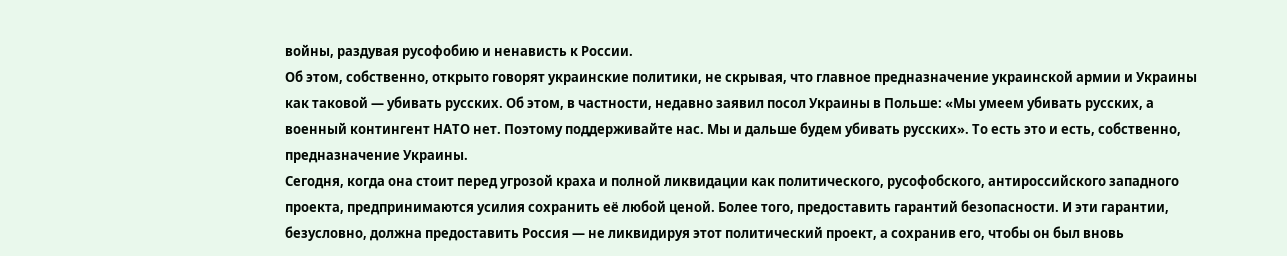войны, раздувая русофобию и ненависть к России.
Об этом, собственно, открыто говорят украинские политики, не скрывая, что главное предназначение украинской армии и Украины как таковой — убивать русских. Об этом, в частности, недавно заявил посол Украины в Польше: «Мы умеем убивать русских, а военный контингент НАТО нет. Поэтому поддерживайте нас. Мы и дальше будем убивать русских». То есть это и есть, собственно, предназначение Украины.
Сегодня, когда она стоит перед угрозой краха и полной ликвидации как политического, русофобского, антироссийского западного проекта, предпринимаются усилия сохранить её любой ценой. Более того, предоставить гарантий безопасности. И эти гарантии, безусловно, должна предоставить Россия — не ликвидируя этот политический проект, а сохранив его, чтобы он был вновь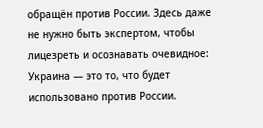обращён против России. Здесь даже не нужно быть экспертом, чтобы лицезреть и осознавать очевидное: Украина — это то, что будет использовано против России.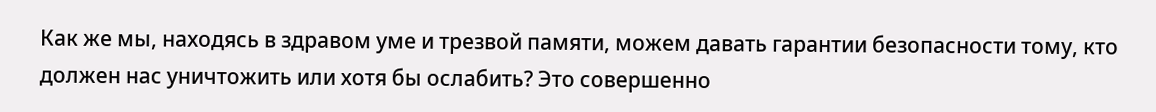Как же мы, находясь в здравом уме и трезвой памяти, можем давать гарантии безопасности тому, кто должен нас уничтожить или хотя бы ослабить? Это совершенно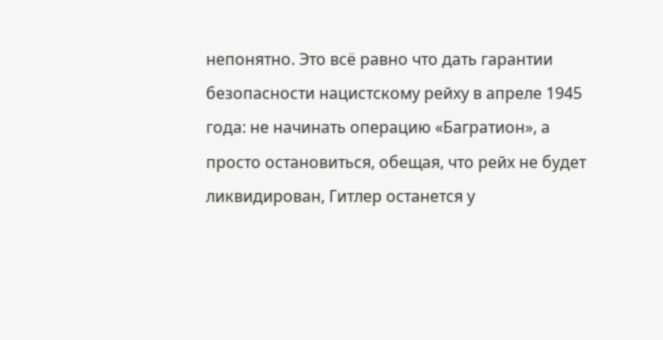непонятно. Это всё равно что дать гарантии безопасности нацистскому рейху в апреле 1945 года: не начинать операцию «Багратион», а просто остановиться, обещая, что рейх не будет ликвидирован, Гитлер останется у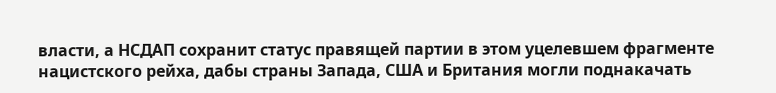власти, а НСДАП сохранит статус правящей партии в этом уцелевшем фрагменте нацистского рейха, дабы страны Запада, США и Британия могли поднакачать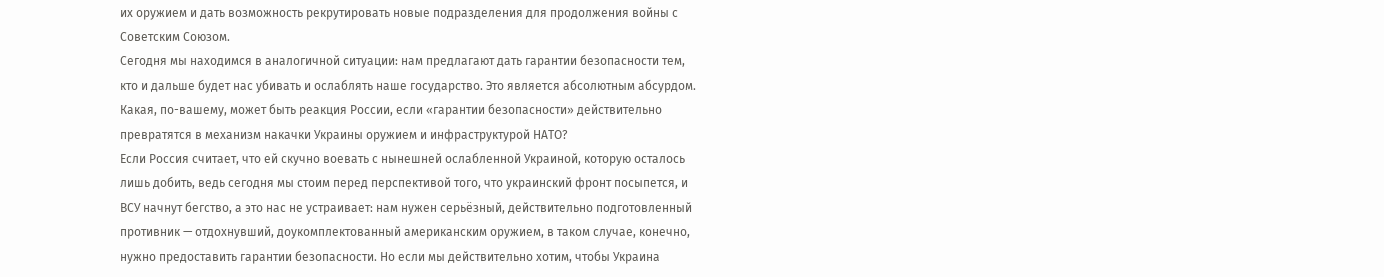их оружием и дать возможность рекрутировать новые подразделения для продолжения войны с Советским Союзом.
Сегодня мы находимся в аналогичной ситуации: нам предлагают дать гарантии безопасности тем, кто и дальше будет нас убивать и ослаблять наше государство. Это является абсолютным абсурдом.
Какая, по-вашему, может быть реакция России, если «гарантии безопасности» действительно превратятся в механизм накачки Украины оружием и инфраструктурой НАТО?
Если Россия считает, что ей скучно воевать с нынешней ослабленной Украиной, которую осталось лишь добить, ведь сегодня мы стоим перед перспективой того, что украинский фронт посыпется, и ВСУ начнут бегство, а это нас не устраивает: нам нужен серьёзный, действительно подготовленный противник — отдохнувший, доукомплектованный американским оружием, в таком случае, конечно, нужно предоставить гарантии безопасности. Но если мы действительно хотим, чтобы Украина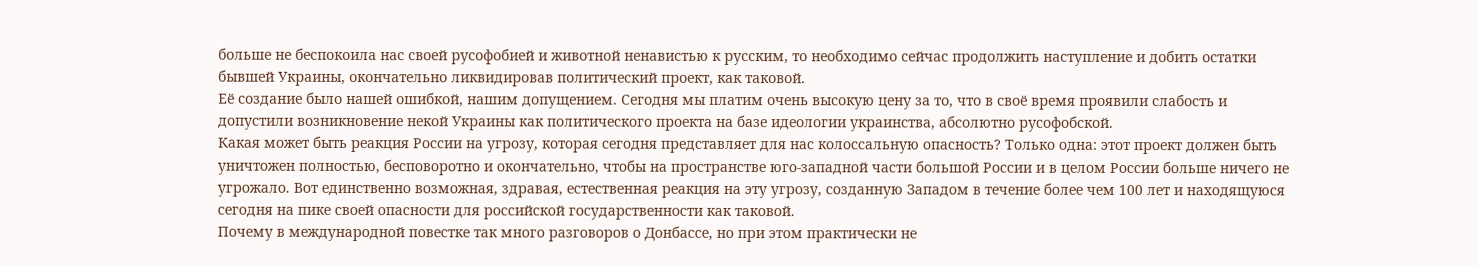больше не беспокоила нас своей русофобией и животной ненавистью к русским, то необходимо сейчас продолжить наступление и добить остатки бывшей Украины, окончательно ликвидировав политический проект, как таковой.
Её создание было нашей ошибкой, нашим допущением. Сегодня мы платим очень высокую цену за то, что в своё время проявили слабость и допустили возникновение некой Украины как политического проекта на базе идеологии украинства, абсолютно русофобской.
Какая может быть реакция России на угрозу, которая сегодня представляет для нас колоссальную опасность? Только одна: этот проект должен быть уничтожен полностью, бесповоротно и окончательно, чтобы на пространстве юго-западной части большой России и в целом России больше ничего не угрожало. Вот единственно возможная, здравая, естественная реакция на эту угрозу, созданную Западом в течение более чем 100 лет и находящуюся сегодня на пике своей опасности для российской государственности как таковой.
Почему в международной повестке так много разговоров о Донбассе, но при этом практически не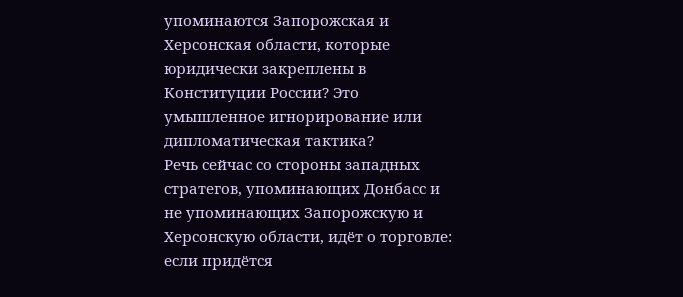упоминаются Запорожская и Херсонская области, которые юридически закреплены в Конституции России? Это умышленное игнорирование или дипломатическая тактика?
Речь сейчас со стороны западных стратегов, упоминающих Донбасс и не упоминающих Запорожскую и Херсонскую области, идёт о торговле: если придётся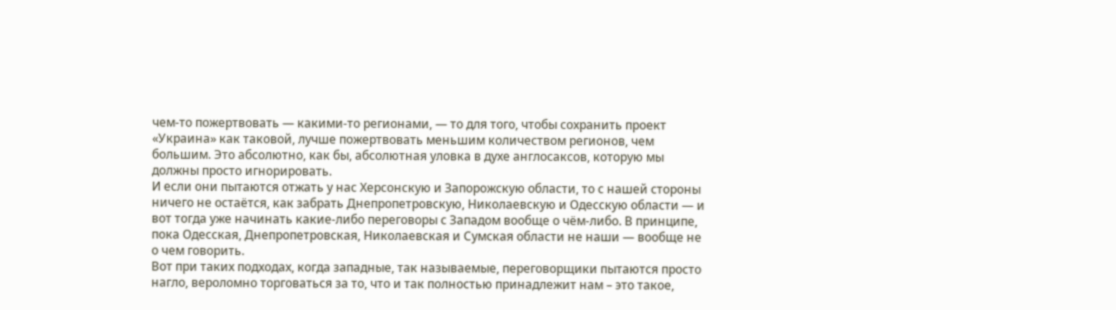чем-то пожертвовать — какими-то регионами, — то для того, чтобы сохранить проект «Украина» как таковой, лучше пожертвовать меньшим количеством регионов, чем большим. Это абсолютно, как бы, абсолютная уловка в духе англосаксов, которую мы должны просто игнорировать.
И если они пытаются отжать у нас Херсонскую и Запорожскую области, то с нашей стороны ничего не остаётся, как забрать Днепропетровскую, Николаевскую и Одесскую области — и вот тогда уже начинать какие-либо переговоры с Западом вообще о чём-либо. В принципе, пока Одесская, Днепропетровская, Николаевская и Сумская области не наши — вообще не о чем говорить.
Вот при таких подходах, когда западные, так называемые, переговорщики пытаются просто нагло, вероломно торговаться за то, что и так полностью принадлежит нам – это такое,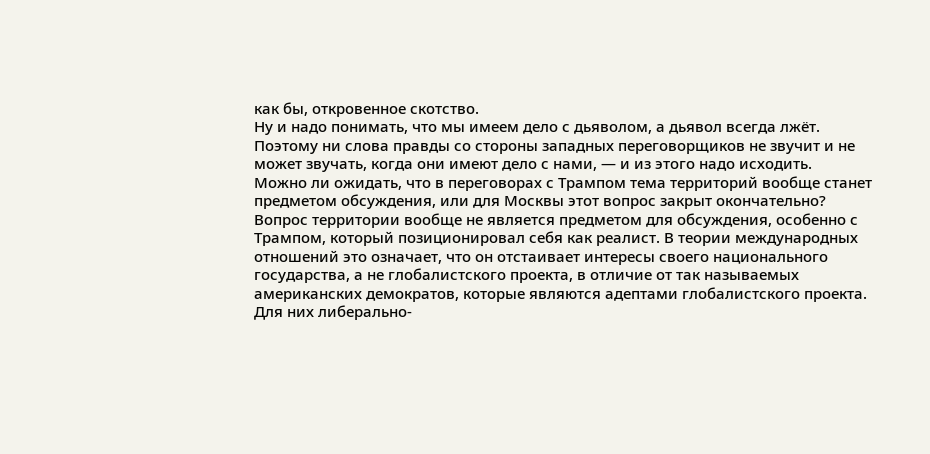как бы, откровенное скотство.
Ну и надо понимать, что мы имеем дело с дьяволом, а дьявол всегда лжёт. Поэтому ни слова правды со стороны западных переговорщиков не звучит и не может звучать, когда они имеют дело с нами, — и из этого надо исходить.
Можно ли ожидать, что в переговорах с Трампом тема территорий вообще станет предметом обсуждения, или для Москвы этот вопрос закрыт окончательно?
Вопрос территории вообще не является предметом для обсуждения, особенно с Трампом, который позиционировал себя как реалист. В теории международных отношений это означает, что он отстаивает интересы своего национального государства, а не глобалистского проекта, в отличие от так называемых американских демократов, которые являются адептами глобалистского проекта. Для них либерально-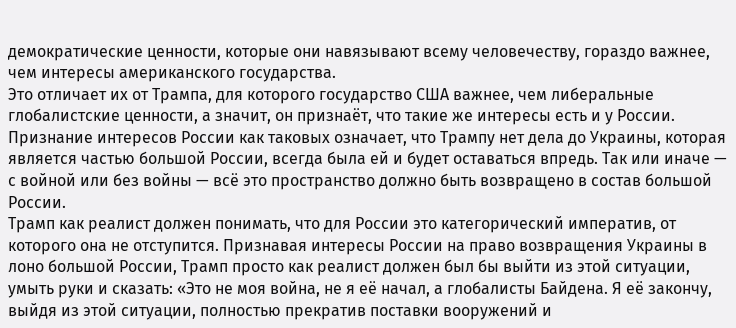демократические ценности, которые они навязывают всему человечеству, гораздо важнее, чем интересы американского государства.
Это отличает их от Трампа, для которого государство США важнее, чем либеральные глобалистские ценности, а значит, он признаёт, что такие же интересы есть и у России. Признание интересов России как таковых означает, что Трампу нет дела до Украины, которая является частью большой России, всегда была ей и будет оставаться впредь. Так или иначе — с войной или без войны — всё это пространство должно быть возвращено в состав большой России.
Трамп как реалист должен понимать, что для России это категорический императив, от которого она не отступится. Признавая интересы России на право возвращения Украины в лоно большой России, Трамп просто как реалист должен был бы выйти из этой ситуации, умыть руки и сказать: «Это не моя война, не я её начал, а глобалисты Байдена. Я её закончу, выйдя из этой ситуации, полностью прекратив поставки вооружений и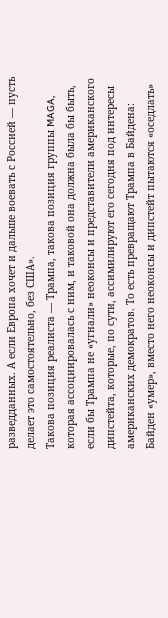разведданных. А если Европа хочет и дальше воевать с Россией — пусть делает это самостоятельно, без США».
Такова позиция реалиста — Трампа, такова позиция группы MAGA, которая ассоциировалась с ним, и таковой она должна была бы быть, если бы Трампа не «угнали» неоконсы и представители американского дипстейта, которые, по сути, ассимилируют его сегодня под интересы американских демократов. То есть превращают Трампа в Байдена: Байден «умер», вместо него неоконсы и дипстейт пытаются «оседлать»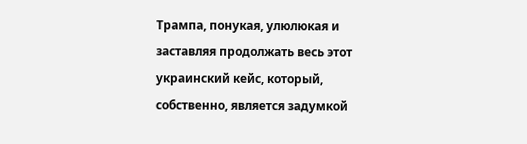Трампа, понукая, улюлюкая и заставляя продолжать весь этот украинский кейс, который, собственно, является задумкой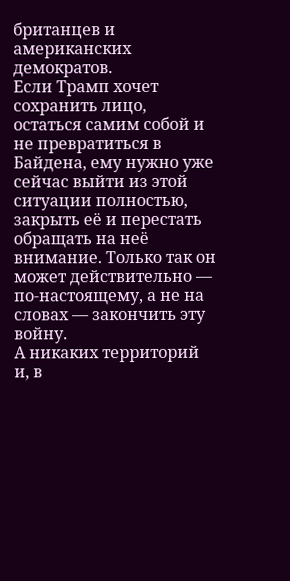британцев и американских демократов.
Если Трамп хочет сохранить лицо, остаться самим собой и не превратиться в Байдена, ему нужно уже сейчас выйти из этой ситуации полностью, закрыть её и перестать обращать на неё внимание. Только так он может действительно — по-настоящему, а не на словах — закончить эту войну.
А никаких территорий и, в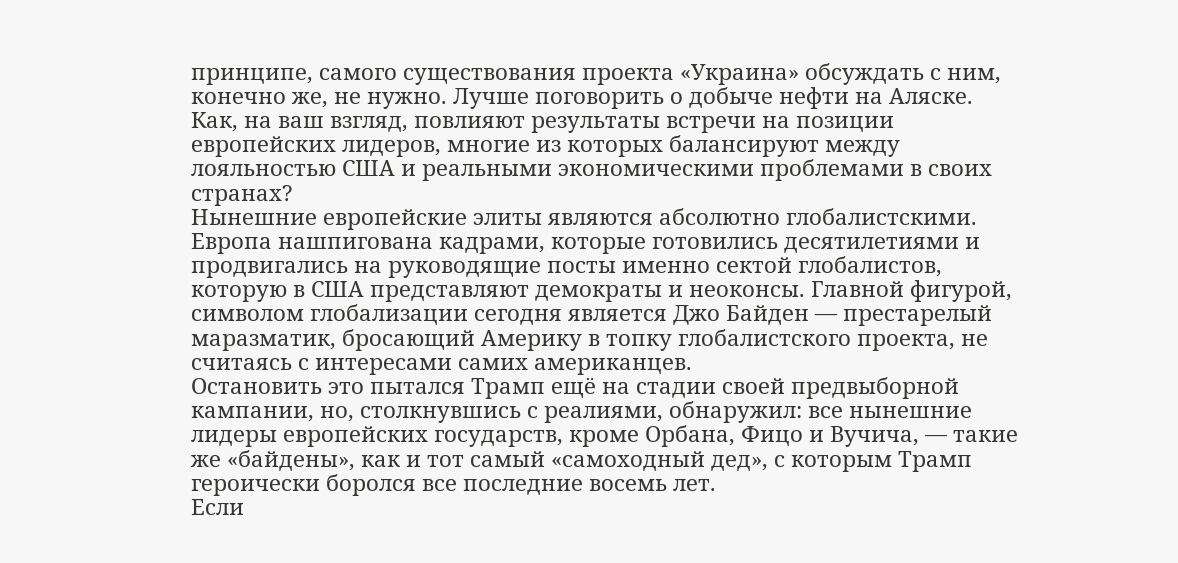принципе, самого существования проекта «Украина» обсуждать с ним, конечно же, не нужно. Лучше поговорить о добыче нефти на Аляске.
Как, на ваш взгляд, повлияют результаты встречи на позиции европейских лидеров, многие из которых балансируют между лояльностью США и реальными экономическими проблемами в своих странах?
Нынешние европейские элиты являются абсолютно глобалистскими. Европа нашпигована кадрами, которые готовились десятилетиями и продвигались на руководящие посты именно сектой глобалистов, которую в США представляют демократы и неоконсы. Главной фигурой, символом глобализации сегодня является Джо Байден — престарелый маразматик, бросающий Америку в топку глобалистского проекта, не считаясь с интересами самих американцев.
Остановить это пытался Трамп ещё на стадии своей предвыборной кампании, но, столкнувшись с реалиями, обнаружил: все нынешние лидеры европейских государств, кроме Орбана, Фицо и Вучича, — такие же «байдены», как и тот самый «самоходный дед», с которым Трамп героически боролся все последние восемь лет.
Если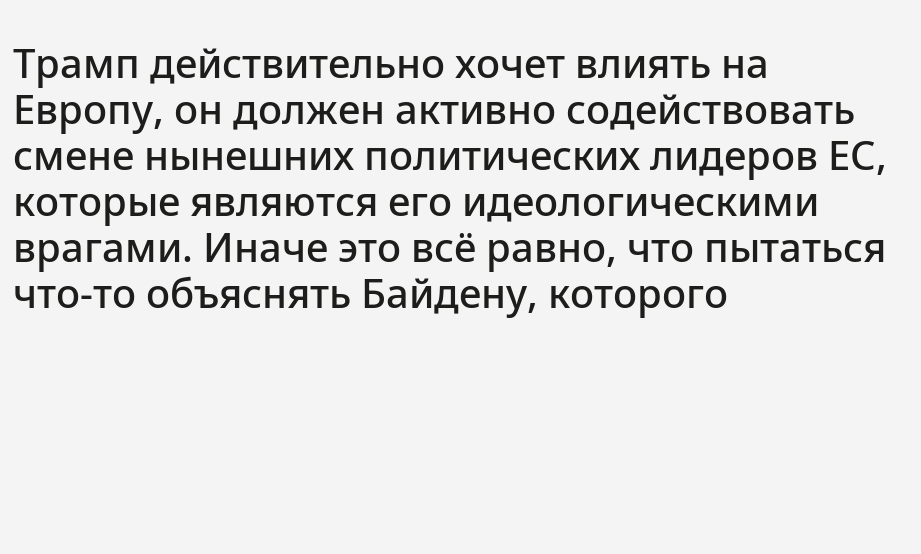Трамп действительно хочет влиять на Европу, он должен активно содействовать смене нынешних политических лидеров ЕС, которые являются его идеологическими врагами. Иначе это всё равно, что пытаться что-то объяснять Байдену, которого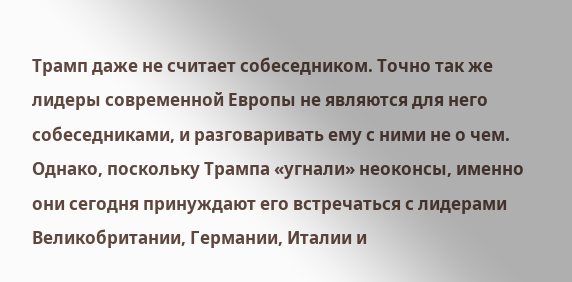Трамп даже не считает собеседником. Точно так же лидеры современной Европы не являются для него собеседниками, и разговаривать ему с ними не о чем.
Однако, поскольку Трампа «угнали» неоконсы, именно они сегодня принуждают его встречаться с лидерами Великобритании, Германии, Италии и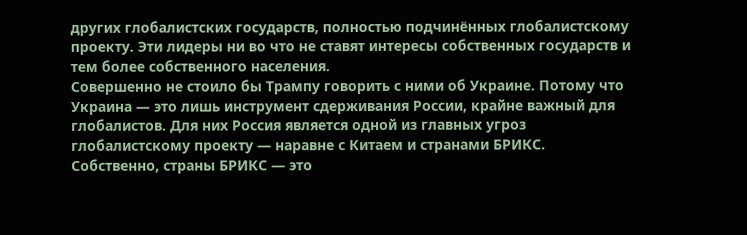других глобалистских государств, полностью подчинённых глобалистскому проекту. Эти лидеры ни во что не ставят интересы собственных государств и тем более собственного населения.
Совершенно не стоило бы Трампу говорить с ними об Украине. Потому что Украина — это лишь инструмент сдерживания России, крайне важный для глобалистов. Для них Россия является одной из главных угроз глобалистскому проекту — наравне с Китаем и странами БРИКС.
Собственно, страны БРИКС — это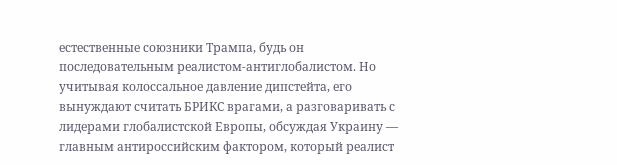естественные союзники Трампа, будь он последовательным реалистом-антиглобалистом. Но учитывая колоссальное давление дипстейта, его вынуждают считать БРИКС врагами, а разговаривать с лидерами глобалистской Европы, обсуждая Украину — главным антироссийским фактором, который реалист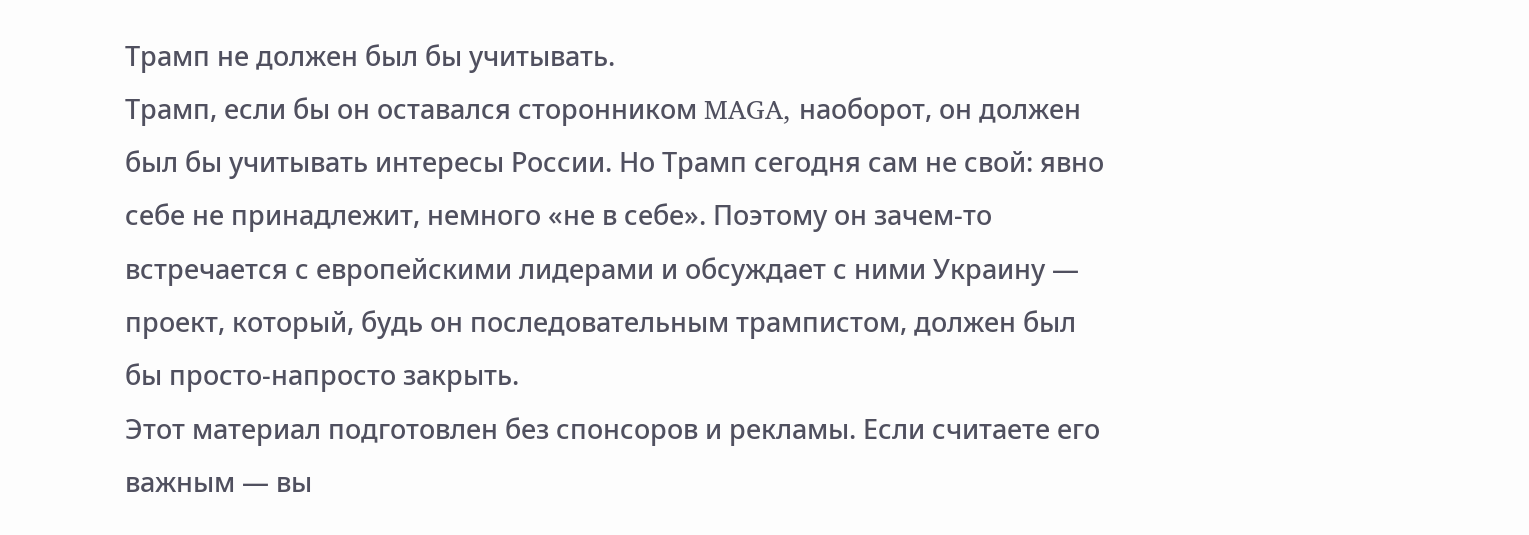Трамп не должен был бы учитывать.
Трамп, если бы он оставался сторонником MAGA, наоборот, он должен был бы учитывать интересы России. Но Трамп сегодня сам не свой: явно себе не принадлежит, немного «не в себе». Поэтому он зачем-то встречается с европейскими лидерами и обсуждает с ними Украину — проект, который, будь он последовательным трампистом, должен был бы просто-напросто закрыть.
Этот материал подготовлен без спонсоров и рекламы. Если считаете его важным — вы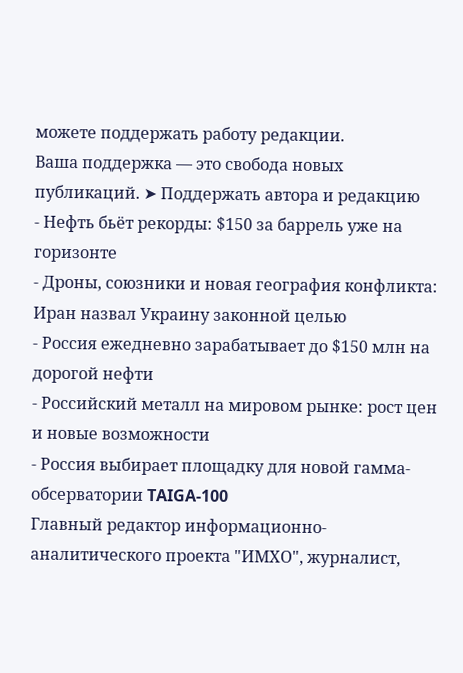можете поддержать работу редакции.
Ваша поддержка — это свобода новых публикаций. ➤ Поддержать автора и редакцию
- Нефть бьёт рекорды: $150 за баррель уже на горизонте
- Дроны, союзники и новая география конфликта: Иран назвал Украину законной целью
- Россия ежедневно зарабатывает до $150 млн на дорогой нефти
- Российский металл на мировом рынке: рост цен и новые возможности
- Россия выбирает площадку для новой гамма-обсерватории TAIGA-100
Главный редактор информационно-аналитического проекта "ИМХО", журналист,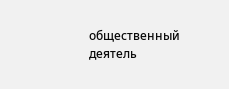общественный деятель